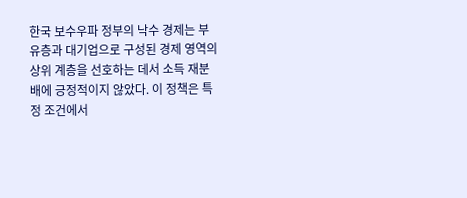한국 보수우파 정부의 낙수 경제는 부유층과 대기업으로 구성된 경제 영역의 상위 계층을 선호하는 데서 소득 재분배에 긍정적이지 않았다. 이 정책은 특정 조건에서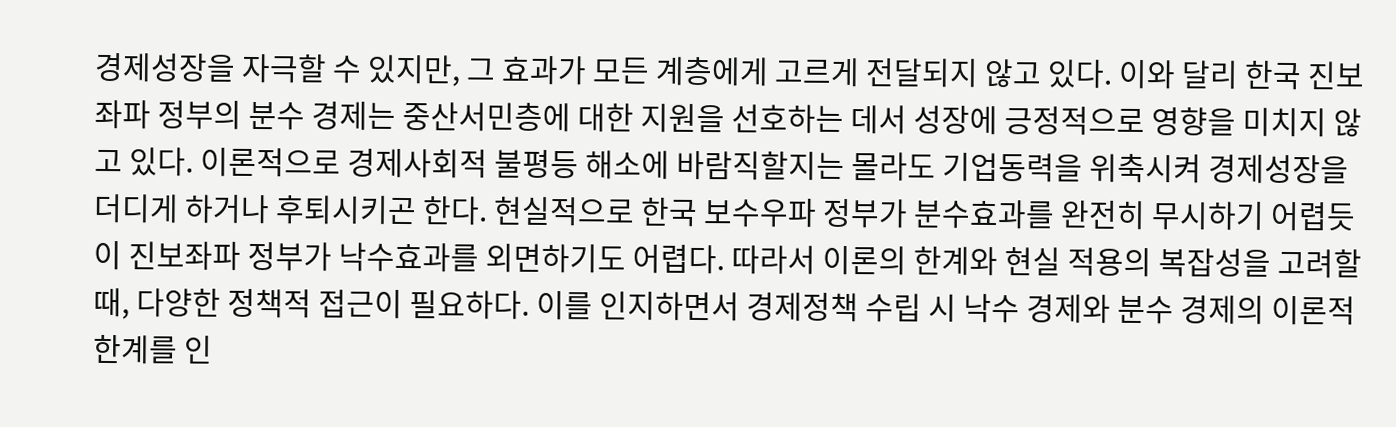경제성장을 자극할 수 있지만, 그 효과가 모든 계층에게 고르게 전달되지 않고 있다. 이와 달리 한국 진보좌파 정부의 분수 경제는 중산서민층에 대한 지원을 선호하는 데서 성장에 긍정적으로 영향을 미치지 않고 있다. 이론적으로 경제사회적 불평등 해소에 바람직할지는 몰라도 기업동력을 위축시켜 경제성장을 더디게 하거나 후퇴시키곤 한다. 현실적으로 한국 보수우파 정부가 분수효과를 완전히 무시하기 어렵듯이 진보좌파 정부가 낙수효과를 외면하기도 어렵다. 따라서 이론의 한계와 현실 적용의 복잡성을 고려할 때, 다양한 정책적 접근이 필요하다. 이를 인지하면서 경제정책 수립 시 낙수 경제와 분수 경제의 이론적 한계를 인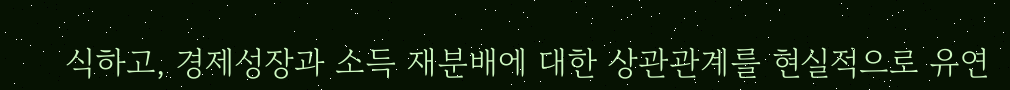식하고, 경제성장과 소득 재분배에 대한 상관관계를 현실적으로 유연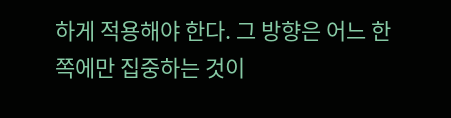하게 적용해야 한다. 그 방향은 어느 한 쪽에만 집중하는 것이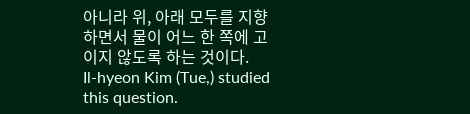아니라 위, 아래 모두를 지향하면서 물이 어느 한 쪽에 고이지 않도록 하는 것이다.
Il-hyeon Kim (Tue,) studied this question.